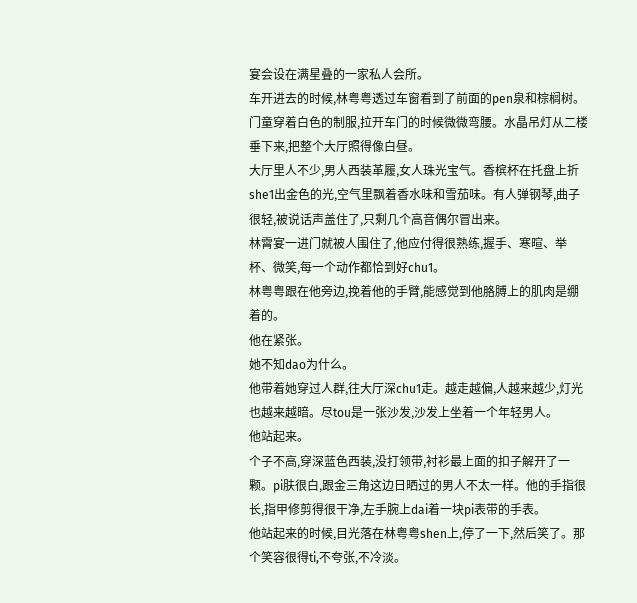宴会设在满星叠的一家私人会所。
车开进去的时候,林粤粤透过车窗看到了前面的pen泉和棕榈树。门童穿着白色的制服,拉开车门的时候微微弯腰。水晶吊灯从二楼垂下来,把整个大厅照得像白昼。
大厅里人不少,男人西装革履,女人珠光宝气。香槟杯在托盘上折she1出金色的光,空气里飘着香水味和雪茄味。有人弹钢琴,曲子很轻,被说话声盖住了,只剩几个高音偶尔冒出来。
林霄宴一进门就被人围住了,他应付得很熟练,握手、寒暄、举杯、微笑,每一个动作都恰到好chu1。
林粤粤跟在他旁边,挽着他的手臂,能感觉到他胳膊上的肌肉是绷着的。
他在紧张。
她不知dao为什么。
他带着她穿过人群,往大厅深chu1走。越走越偏,人越来越少,灯光也越来越暗。尽tou是一张沙发,沙发上坐着一个年轻男人。
他站起来。
个子不高,穿深蓝色西装,没打领带,衬衫最上面的扣子解开了一颗。pi肤很白,跟金三角这边日晒过的男人不太一样。他的手指很长,指甲修剪得很干净,左手腕上dai着一块pi表带的手表。
他站起来的时候,目光落在林粤粤shen上,停了一下,然后笑了。那个笑容很得ti,不夸张,不冷淡。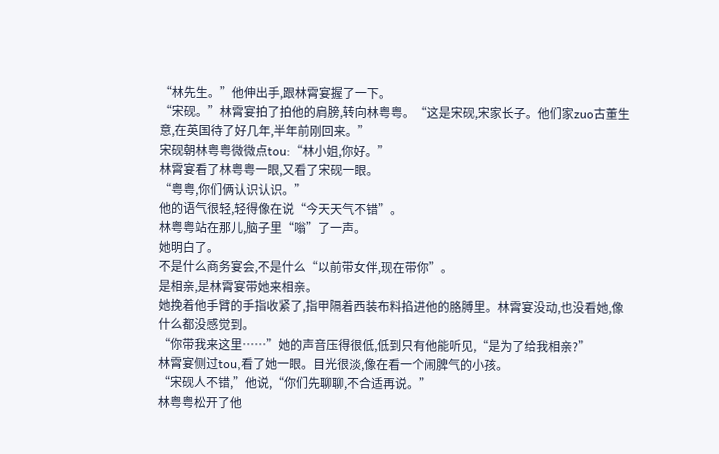“林先生。”他伸出手,跟林霄宴握了一下。
“宋砚。”林霄宴拍了拍他的肩膀,转向林粤粤。“这是宋砚,宋家长子。他们家zuo古董生意,在英国待了好几年,半年前刚回来。”
宋砚朝林粤粤微微点tou:“林小姐,你好。”
林霄宴看了林粤粤一眼,又看了宋砚一眼。
“粤粤,你们俩认识认识。”
他的语气很轻,轻得像在说“今天天气不错”。
林粤粤站在那儿,脑子里“嗡”了一声。
她明白了。
不是什么商务宴会,不是什么“以前带女伴,现在带你”。
是相亲,是林霄宴带她来相亲。
她挽着他手臂的手指收紧了,指甲隔着西装布料掐进他的胳膊里。林霄宴没动,也没看她,像什么都没感觉到。
“你带我来这里……”她的声音压得很低,低到只有他能听见,“是为了给我相亲?”
林霄宴侧过tou,看了她一眼。目光很淡,像在看一个闹脾气的小孩。
“宋砚人不错,”他说,“你们先聊聊,不合适再说。”
林粤粤松开了他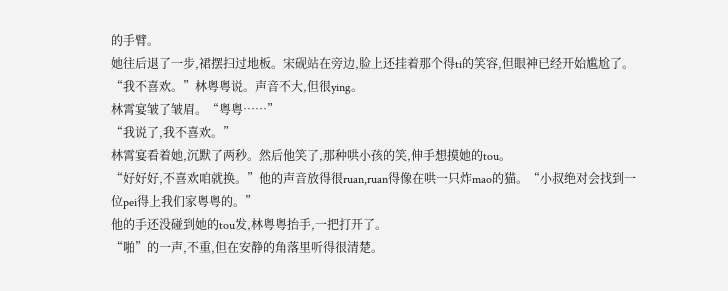的手臂。
她往后退了一步,裙摆扫过地板。宋砚站在旁边,脸上还挂着那个得ti的笑容,但眼神已经开始尴尬了。
“我不喜欢。”林粤粤说。声音不大,但很ying。
林霄宴皱了皱眉。“粤粤……”
“我说了,我不喜欢。”
林霄宴看着她,沉默了两秒。然后他笑了,那种哄小孩的笑,伸手想摸她的tou。
“好好好,不喜欢咱就换。”他的声音放得很ruan,ruan得像在哄一只炸mao的猫。“小叔绝对会找到一位pei得上我们家粤粤的。”
他的手还没碰到她的tou发,林粤粤抬手,一把打开了。
“啪”的一声,不重,但在安静的角落里听得很清楚。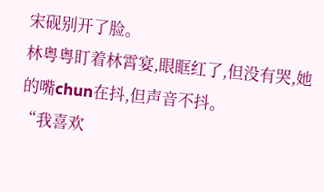宋砚别开了脸。
林粤粤盯着林霄宴,眼眶红了,但没有哭,她的嘴chun在抖,但声音不抖。
“我喜欢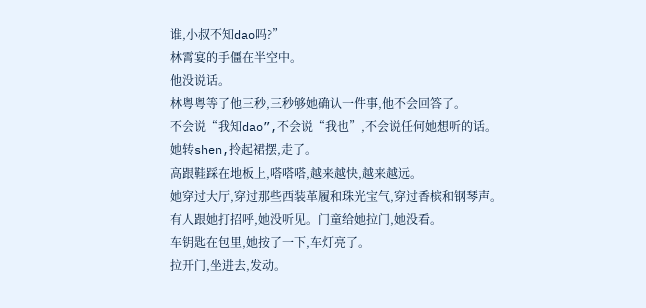谁,小叔不知dao吗?”
林霄宴的手僵在半空中。
他没说话。
林粤粤等了他三秒,三秒够她确认一件事,他不会回答了。
不会说“我知dao”,不会说“我也”,不会说任何她想听的话。
她转shen,拎起裙摆,走了。
高跟鞋踩在地板上,嗒嗒嗒,越来越快,越来越远。
她穿过大厅,穿过那些西装革履和珠光宝气,穿过香槟和钢琴声。
有人跟她打招呼,她没听见。门童给她拉门,她没看。
车钥匙在包里,她按了一下,车灯亮了。
拉开门,坐进去,发动。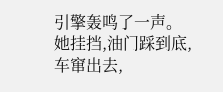引擎轰鸣了一声。
她挂挡,油门踩到底,车窜出去,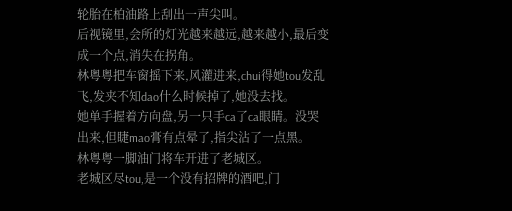轮胎在柏油路上刮出一声尖叫。
后视镜里,会所的灯光越来越远,越来越小,最后变成一个点,消失在拐角。
林粤粤把车窗摇下来,风灌进来,chui得她tou发乱飞,发夹不知dao什么时候掉了,她没去找。
她单手握着方向盘,另一只手ca了ca眼睛。没哭出来,但睫mao膏有点晕了,指尖沾了一点黑。
林粤粤一脚油门将车开进了老城区。
老城区尽tou,是一个没有招牌的酒吧,门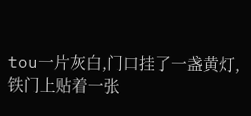tou一片灰白,门口挂了一盏黄灯,铁门上贴着一张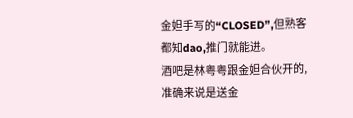金妲手写的“CLOSED”,但熟客都知dao,推门就能进。
酒吧是林粤粤跟金妲合伙开的,准确来说是送金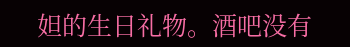妲的生日礼物。酒吧没有